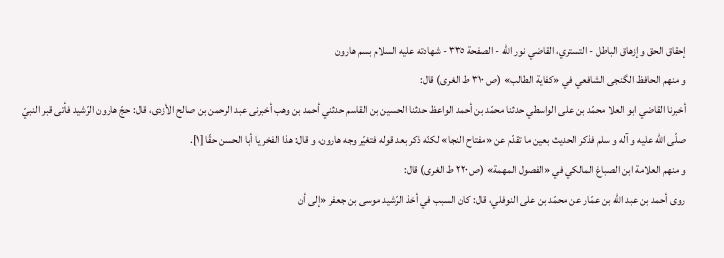إحقاق الحق و إزهاق الباطل - التستري، القاضي نور الله - الصفحة ٣٣٥ - شهادته عليه السلام بسم هارون
و منهم الحافظ الگنجى الشافعي في «كفاية الطالب» (ص ٣١٠ ط الغرى) قال:
أخبرنا القاضي ابو العلا محمّد بن على الواسطي حدثنا محمّد بن أحمد الواعظ حدثنا الحسين بن القاسم حدثني أحمد بن وهب أخبرنى عبد الرحمن بن صالح الأزدى، قال: حجّ هارون الرّشيد فأتى قبر النبيّ صلّى اللّه عليه و آله و سلم فذكر الحديث بعين ما تقدّم عن «مفتاح النجا» لكنّه ذكر بعد قوله فتغيّر وجه هارون، و قال: هذا الفخر يا أبا الحسن حقّا [١].
و منهم العلامة ابن الصباغ المالكي في «الفصول المهمة» (ص ٢٢٠ ط الغرى) قال:
روى أحمد بن عبد اللّه بن عمّار عن محمّد بن على النوفلي، قال: كان السبب في أخذ الرّشيد موسى بن جعفر «إلى أن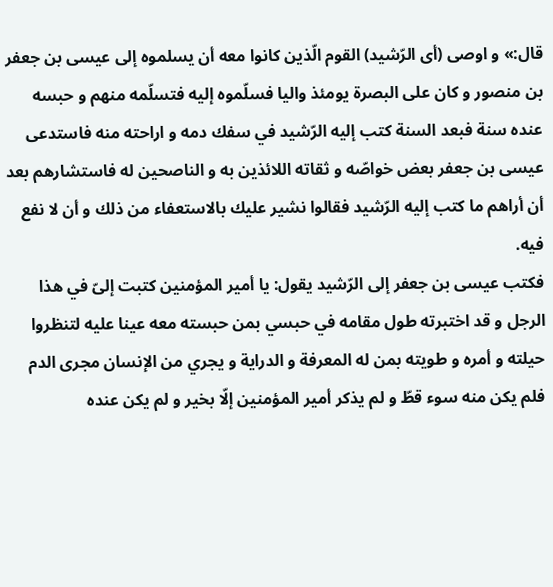قال:» و اوصى (أى الرّشيد) القوم الّذين كانوا معه أن يسلموه إلى عيسى بن جعفر بن منصور و كان على البصرة يومئذ واليا فسلّموه إليه فتسلّمه منهم و حبسه عنده سنة فبعد السنة كتب إليه الرّشيد في سفك دمه و اراحته منه فاستدعى عيسى بن جعفر بعض خواصّه و ثقاته اللائذين به و الناصحين له فاستشارهم بعد أن أراهم ما كتب إليه الرّشيد فقالوا نشير عليك بالاستعفاء من ذلك و أن لا نفع فيه.
فكتب عيسى بن جعفر إلى الرّشيد يقول: يا أمير المؤمنين كتبت إلىّ في هذا الرجل و قد اختبرته طول مقامه في حبسي بمن حبسته معه عينا عليه لتنظروا حيلته و أمره و طويته بمن له المعرفة و الدراية و يجري من الإنسان مجرى الدم فلم يكن منه سوء قطّ و لم يذكر أمير المؤمنين إلّا بخير و لم يكن عنده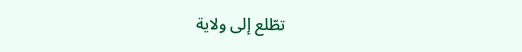تطّلع إلى ولاية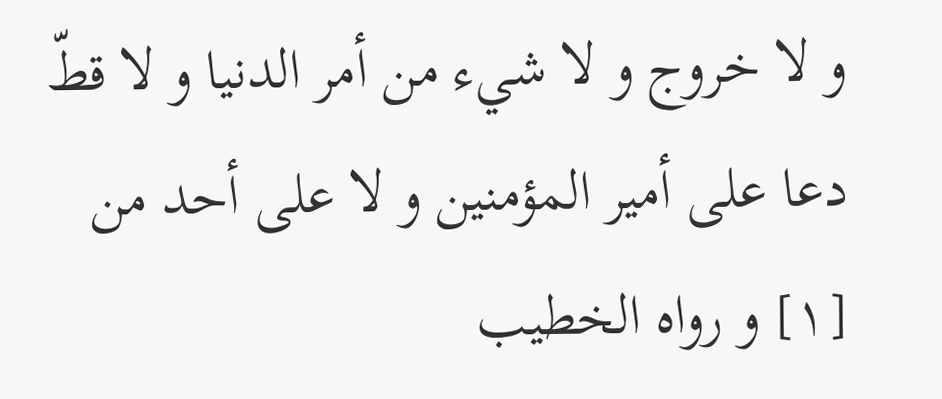و لا خروج و لا شيء من أمر الدنيا و لا قطّ دعا على أمير المؤمنين و لا على أحد من
[١] و رواه الخطيب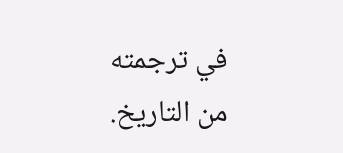في ترجمته من التاريخ.